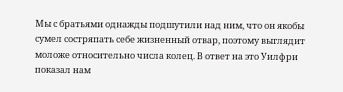Мы с братьями однажды подшутили над ним, что он якобы сумел состряпать себе жизненный отвар, поэтому выглядит моложе относительно числа колец. В ответ на это Уилфри показал нам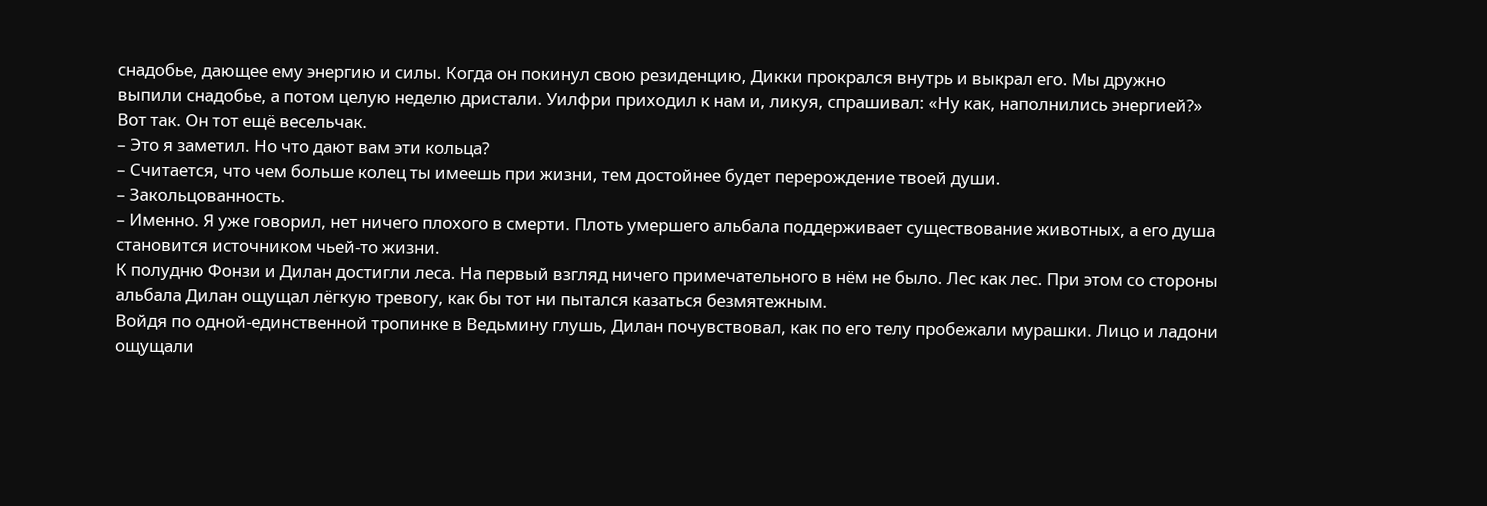снадобье, дающее ему энергию и силы. Когда он покинул свою резиденцию, Дикки прокрался внутрь и выкрал его. Мы дружно выпили снадобье, а потом целую неделю дристали. Уилфри приходил к нам и, ликуя, спрашивал: «Ну как, наполнились энергией?» Вот так. Он тот ещё весельчак.
– Это я заметил. Но что дают вам эти кольца?
– Считается, что чем больше колец ты имеешь при жизни, тем достойнее будет перерождение твоей души.
– Закольцованность.
– Именно. Я уже говорил, нет ничего плохого в смерти. Плоть умершего альбала поддерживает существование животных, а его душа становится источником чьей-то жизни.
К полудню Фонзи и Дилан достигли леса. На первый взгляд ничего примечательного в нём не было. Лес как лес. При этом со стороны альбала Дилан ощущал лёгкую тревогу, как бы тот ни пытался казаться безмятежным.
Войдя по одной-единственной тропинке в Ведьмину глушь, Дилан почувствовал, как по его телу пробежали мурашки. Лицо и ладони ощущали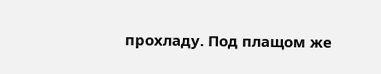прохладу. Под плащом же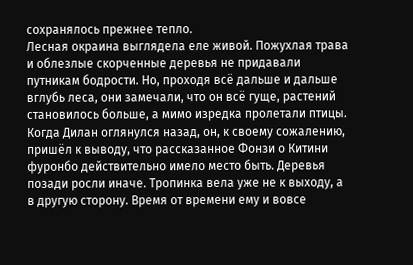сохранялось прежнее тепло.
Лесная окраина выглядела еле живой. Пожухлая трава и облезлые скорченные деревья не придавали путникам бодрости. Но, проходя всё дальше и дальше вглубь леса, они замечали, что он всё гуще, растений становилось больше, а мимо изредка пролетали птицы.
Когда Дилан оглянулся назад, он, к своему сожалению, пришёл к выводу, что рассказанное Фонзи о Китини фуронбо действительно имело место быть. Деревья позади росли иначе. Тропинка вела уже не к выходу, а в другую сторону. Время от времени ему и вовсе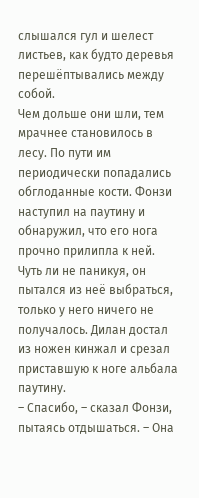слышался гул и шелест листьев, как будто деревья перешёптывались между собой.
Чем дольше они шли, тем мрачнее становилось в лесу. По пути им периодически попадались обглоданные кости. Фонзи наступил на паутину и обнаружил, что его нога прочно прилипла к ней. Чуть ли не паникуя, он пытался из неё выбраться, только у него ничего не получалось. Дилан достал из ножен кинжал и срезал приставшую к ноге альбала паутину.
– Спасибо, – сказал Фонзи, пытаясь отдышаться. – Она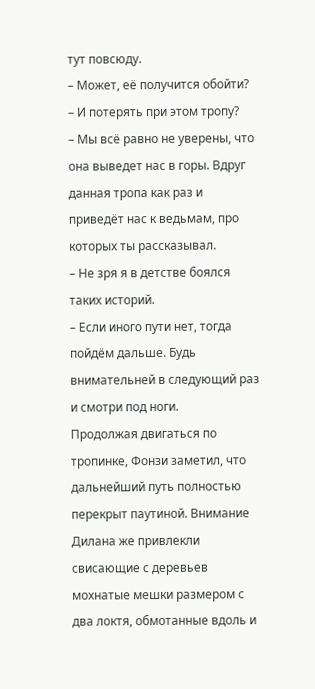тут повсюду.
– Может, её получится обойти?
– И потерять при этом тропу?
– Мы всё равно не уверены, что она выведет нас в горы. Вдруг данная тропа как раз и приведёт нас к ведьмам, про которых ты рассказывал.
– Не зря я в детстве боялся таких историй.
– Если иного пути нет, тогда пойдём дальше. Будь внимательней в следующий раз и смотри под ноги.
Продолжая двигаться по тропинке, Фонзи заметил, что дальнейший путь полностью перекрыт паутиной. Внимание Дилана же привлекли свисающие с деревьев мохнатые мешки размером с два локтя, обмотанные вдоль и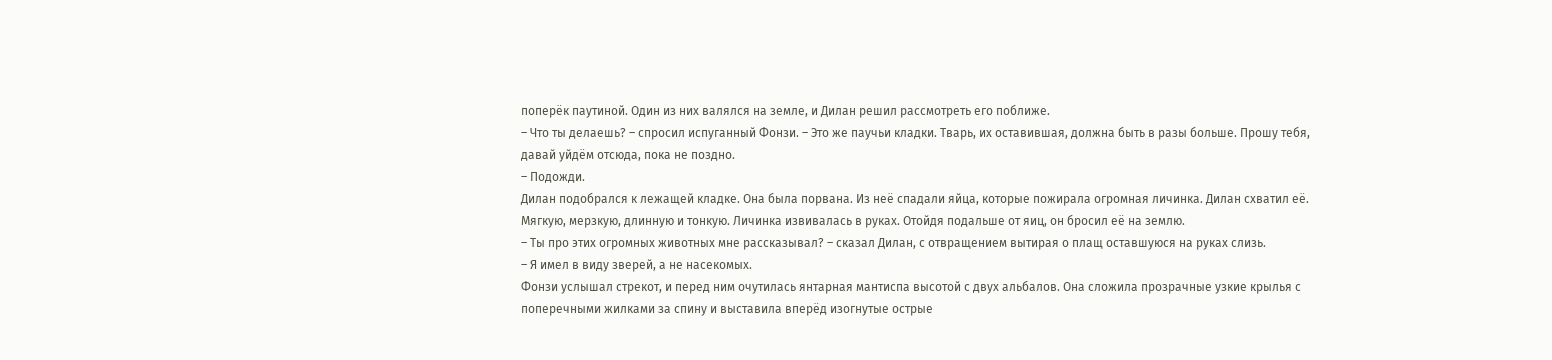поперёк паутиной. Один из них валялся на земле, и Дилан решил рассмотреть его поближе.
– Что ты делаешь? – спросил испуганный Фонзи. – Это же паучьи кладки. Тварь, их оставившая, должна быть в разы больше. Прошу тебя, давай уйдём отсюда, пока не поздно.
– Подожди.
Дилан подобрался к лежащей кладке. Она была порвана. Из неё спадали яйца, которые пожирала огромная личинка. Дилан схватил её. Мягкую, мерзкую, длинную и тонкую. Личинка извивалась в руках. Отойдя подальше от яиц, он бросил её на землю.
– Ты про этих огромных животных мне рассказывал? – сказал Дилан, с отвращением вытирая о плащ оставшуюся на руках слизь.
– Я имел в виду зверей, а не насекомых.
Фонзи услышал стрекот, и перед ним очутилась янтарная мантиспа высотой с двух альбалов. Она сложила прозрачные узкие крылья с поперечными жилками за спину и выставила вперёд изогнутые острые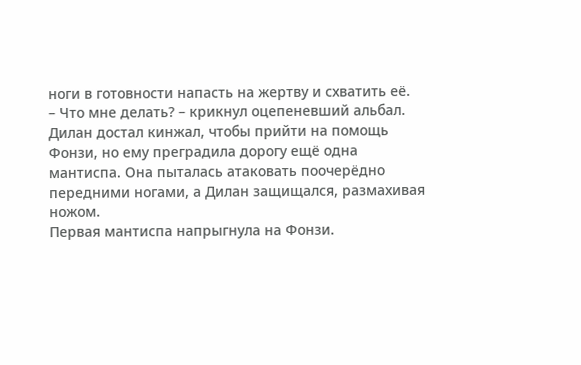ноги в готовности напасть на жертву и схватить её.
– Что мне делать? – крикнул оцепеневший альбал.
Дилан достал кинжал, чтобы прийти на помощь Фонзи, но ему преградила дорогу ещё одна мантиспа. Она пыталась атаковать поочерёдно передними ногами, а Дилан защищался, размахивая ножом.
Первая мантиспа напрыгнула на Фонзи.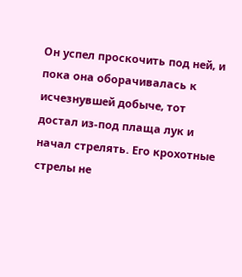Он успел проскочить под ней, и пока она оборачивалась к исчезнувшей добыче, тот достал из-под плаща лук и начал стрелять. Его крохотные стрелы не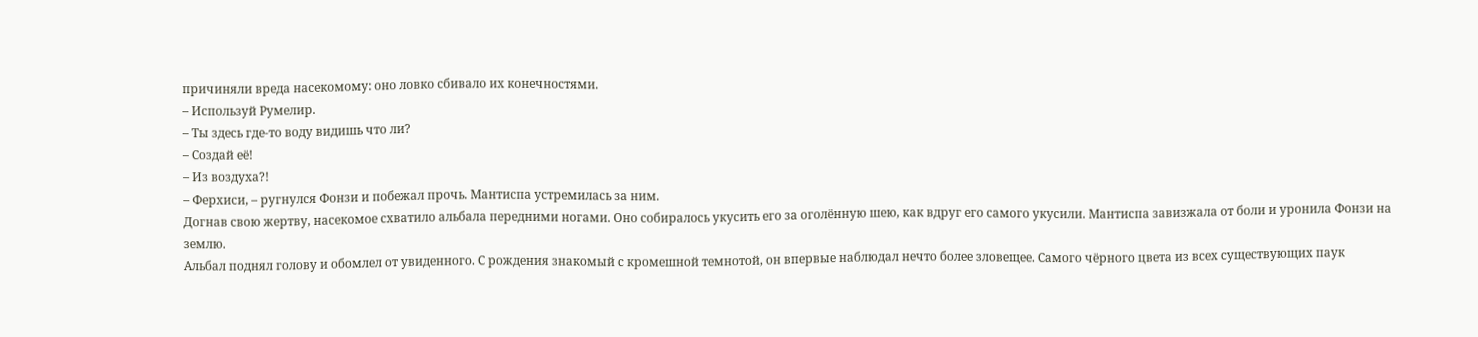причиняли вреда насекомому: оно ловко сбивало их конечностями.
– Используй Румелир.
– Ты здесь где-то воду видишь что ли?
– Создай её!
– Из воздуха?!
– Ферхиси, – ругнулся Фонзи и побежал прочь. Мантиспа устремилась за ним.
Догнав свою жертву, насекомое схватило альбала передними ногами. Оно собиралось укусить его за оголённую шею, как вдруг его самого укусили. Мантиспа завизжала от боли и уронила Фонзи на землю.
Альбал поднял голову и обомлел от увиденного. С рождения знакомый с кромешной темнотой, он впервые наблюдал нечто более зловещее. Самого чёрного цвета из всех существующих паук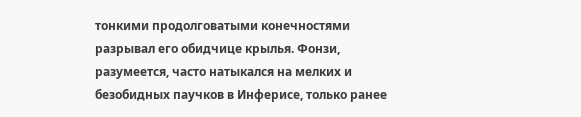тонкими продолговатыми конечностями разрывал его обидчице крылья. Фонзи, разумеется, часто натыкался на мелких и безобидных паучков в Инферисе, только ранее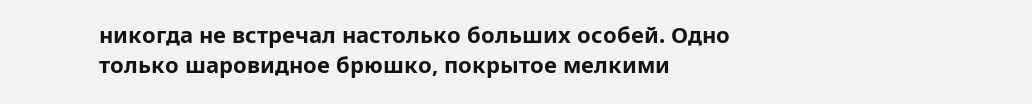никогда не встречал настолько больших особей. Одно только шаровидное брюшко, покрытое мелкими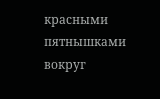красными пятнышками вокруг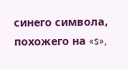синего символа, похожего на «s»,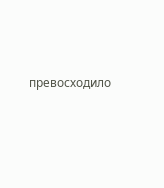превосходило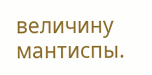величину мантиспы.